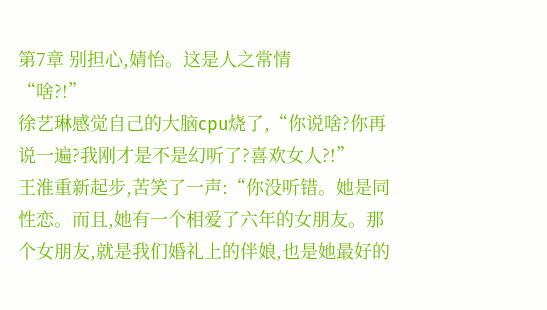第7章 别担心,婧怡。这是人之常情
“啥?!”
徐艺琳感觉自己的大脑cpu烧了,“你说啥?你再说一遍?我刚才是不是幻听了?喜欢女人?!”
王淮重新起步,苦笑了一声:“你没听错。她是同性恋。而且,她有一个相爱了六年的女朋友。那个女朋友,就是我们婚礼上的伴娘,也是她最好的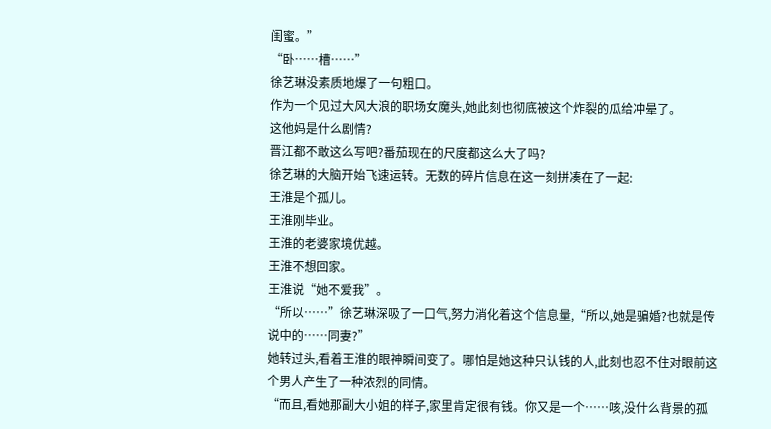闺蜜。”
“卧……槽……”
徐艺琳没素质地爆了一句粗口。
作为一个见过大风大浪的职场女魔头,她此刻也彻底被这个炸裂的瓜给冲晕了。
这他妈是什么剧情?
晋江都不敢这么写吧?番茄现在的尺度都这么大了吗?
徐艺琳的大脑开始飞速运转。无数的碎片信息在这一刻拼凑在了一起:
王淮是个孤儿。
王淮刚毕业。
王淮的老婆家境优越。
王淮不想回家。
王淮说“她不爱我”。
“所以……”徐艺琳深吸了一口气,努力消化着这个信息量,“所以,她是骗婚?也就是传说中的……同妻?”
她转过头,看着王淮的眼神瞬间变了。哪怕是她这种只认钱的人,此刻也忍不住对眼前这个男人产生了一种浓烈的同情。
“而且,看她那副大小姐的样子,家里肯定很有钱。你又是一个……咳,没什么背景的孤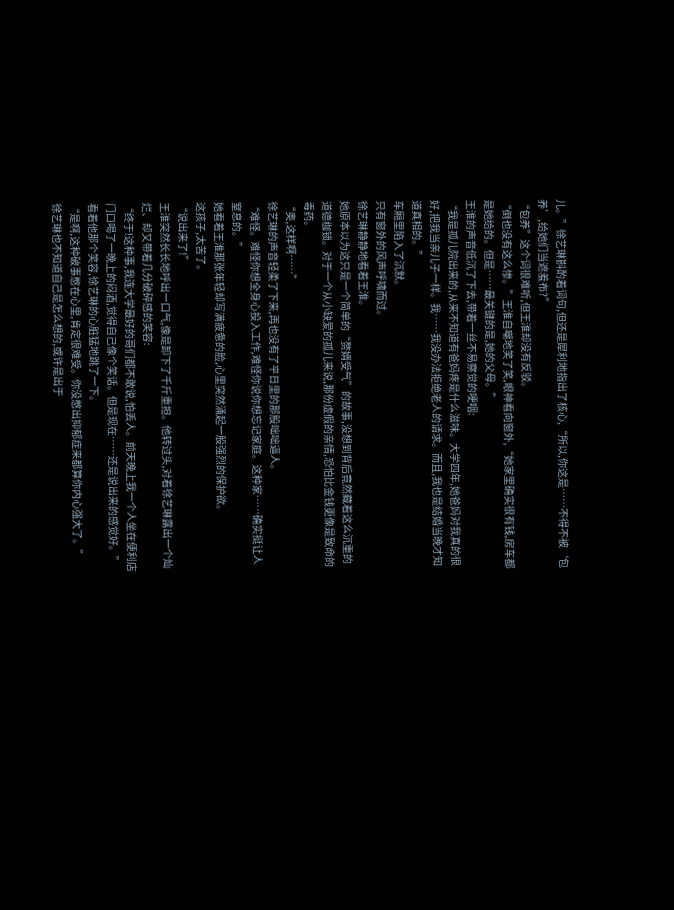儿。”徐艺琳斟酌着词句,但还是犀利地指出了核心,“所以,你这是……不得不被‘包养’,给她们当遮羞布?”
“包养”这个词很难听,但王淮却没有反驳。
“倒也没有这么惨。”王淮自嘲地笑了笑,眼神看向窗外,“她家里确实很有钱,房车都是她给的。但是……最关键的是,她的父母。”
王淮的声音低沉了下去,带着一丝不易察觉的哽咽:
“我是孤儿院出来的,从来不知道有爸妈疼是什么滋味。大学四年,她爸妈对我真的很好,把我当亲儿子一样。我……我没办法拒绝老人的请求。而且,我也是结婚当晚才知道真相的。”
车厢里陷入了沉默。
只有窗外的风声呼啸而过。
徐艺琳静静地看着王淮。
她原本以为这只是一个简单的“赘婿受气”的故事,没想到背后竟然藏着这么沉重的道德枷锁。对于一个从小缺爱的孤儿来说,那份虚假的亲情,恐怕比金钱更像是致命的毒药。
“奥,这样啊……”
徐艺琳的声音轻柔了下来,再也没有了平日里的那股咄咄逼人。
“难怪。难怪你想全身心投入工作,难怪你说你想忘记家庭。这种家……确实挺让人窒息的。”
她看着王淮那张年轻却写满疲惫的脸,心里突然涌起一股强烈的保护欲。
这孩子,太苦了。
“说出来了!”
王淮突然长长地呼出一口气,像是卸下了千斤重担。他转过头,对着徐艺琳露出一个灿烂、却又带着几分破碎感的笑容:
“终于!这种事,我连大学最好的哥们都不敢说,怕丢人。前天晚上我一个人坐在便利店门口喝了一晚上的闷酒,觉得自己像个笑话。但是现在……还是说出来的感觉好。”
看着他那个笑容,徐艺琳的心脏猛地跳了一下。
“是啊,这种破事憋在心里,肯定很难受。你没憋出抑郁症来都算你内心强大了。”
徐艺琳也不知道自己是怎么想的,或许是出于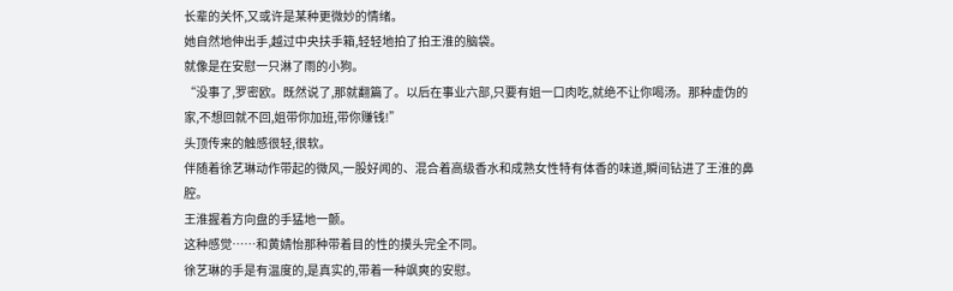长辈的关怀,又或许是某种更微妙的情绪。
她自然地伸出手,越过中央扶手箱,轻轻地拍了拍王淮的脑袋。
就像是在安慰一只淋了雨的小狗。
“没事了,罗密欧。既然说了,那就翻篇了。以后在事业六部,只要有姐一口肉吃,就绝不让你喝汤。那种虚伪的家,不想回就不回,姐带你加班,带你赚钱!”
头顶传来的触感很轻,很软。
伴随着徐艺琳动作带起的微风,一股好闻的、混合着高级香水和成熟女性特有体香的味道,瞬间钻进了王淮的鼻腔。
王淮握着方向盘的手猛地一颤。
这种感觉……和黄婧怡那种带着目的性的摸头完全不同。
徐艺琳的手是有温度的,是真实的,带着一种飒爽的安慰。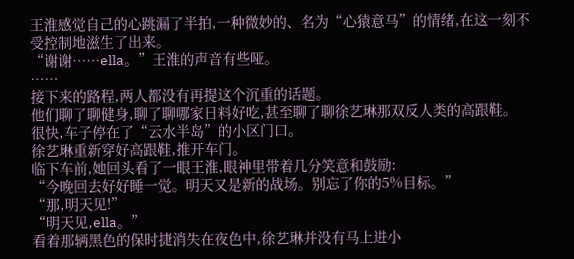王淮感觉自己的心跳漏了半拍,一种微妙的、名为“心猿意马”的情绪,在这一刻不受控制地滋生了出来。
“谢谢……ella。”王淮的声音有些哑。
……
接下来的路程,两人都没有再提这个沉重的话题。
他们聊了聊健身,聊了聊哪家日料好吃,甚至聊了聊徐艺琳那双反人类的高跟鞋。
很快,车子停在了“云水半岛”的小区门口。
徐艺琳重新穿好高跟鞋,推开车门。
临下车前,她回头看了一眼王淮,眼神里带着几分笑意和鼓励:
“今晚回去好好睡一觉。明天又是新的战场。别忘了你的5%目标。”
“那,明天见!”
“明天见,ella。”
看着那辆黑色的保时捷消失在夜色中,徐艺琳并没有马上进小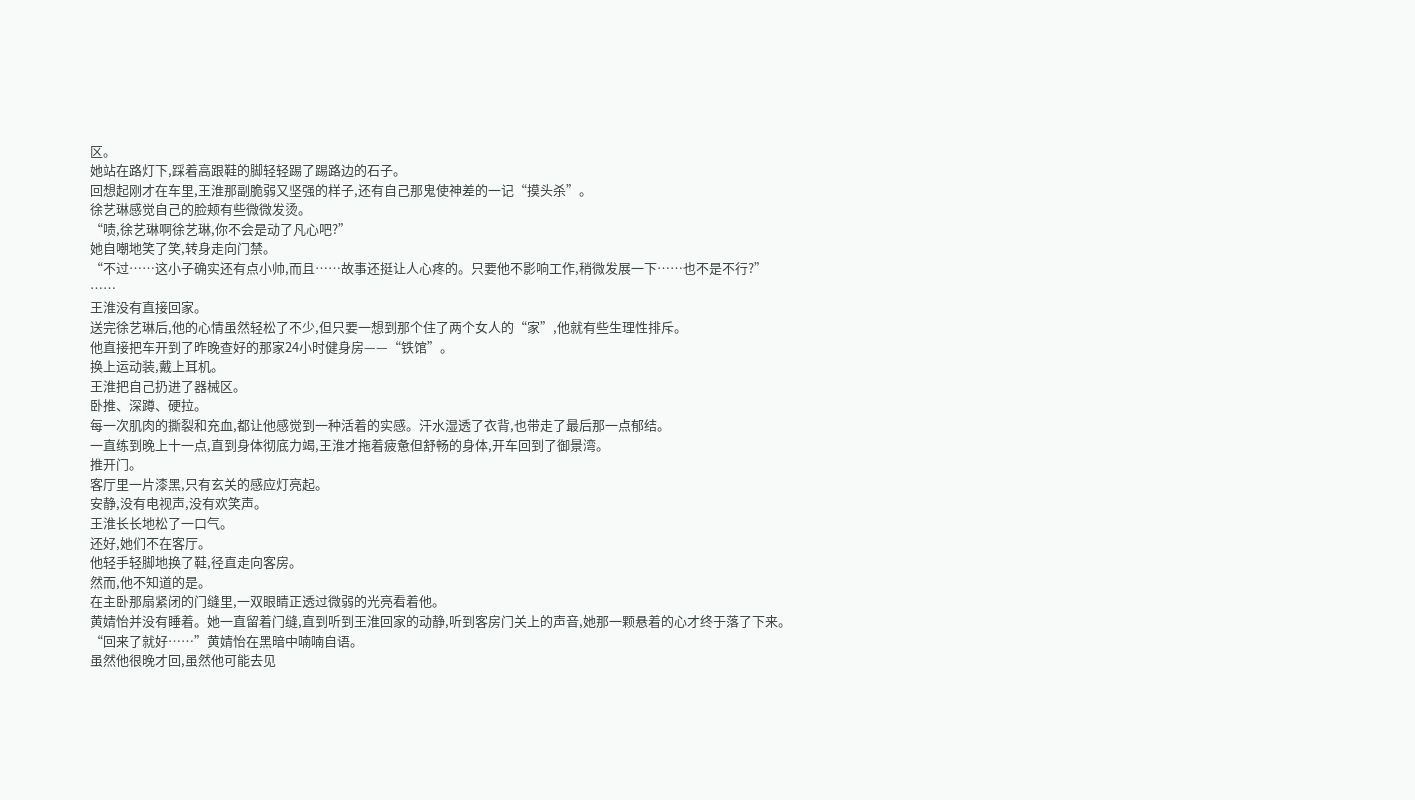区。
她站在路灯下,踩着高跟鞋的脚轻轻踢了踢路边的石子。
回想起刚才在车里,王淮那副脆弱又坚强的样子,还有自己那鬼使神差的一记“摸头杀”。
徐艺琳感觉自己的脸颊有些微微发烫。
“啧,徐艺琳啊徐艺琳,你不会是动了凡心吧?”
她自嘲地笑了笑,转身走向门禁。
“不过……这小子确实还有点小帅,而且……故事还挺让人心疼的。只要他不影响工作,稍微发展一下……也不是不行?”
……
王淮没有直接回家。
送完徐艺琳后,他的心情虽然轻松了不少,但只要一想到那个住了两个女人的“家”,他就有些生理性排斥。
他直接把车开到了昨晚查好的那家24小时健身房——“铁馆”。
换上运动装,戴上耳机。
王淮把自己扔进了器械区。
卧推、深蹲、硬拉。
每一次肌肉的撕裂和充血,都让他感觉到一种活着的实感。汗水湿透了衣背,也带走了最后那一点郁结。
一直练到晚上十一点,直到身体彻底力竭,王淮才拖着疲惫但舒畅的身体,开车回到了御景湾。
推开门。
客厅里一片漆黑,只有玄关的感应灯亮起。
安静,没有电视声,没有欢笑声。
王淮长长地松了一口气。
还好,她们不在客厅。
他轻手轻脚地换了鞋,径直走向客房。
然而,他不知道的是。
在主卧那扇紧闭的门缝里,一双眼睛正透过微弱的光亮看着他。
黄婧怡并没有睡着。她一直留着门缝,直到听到王淮回家的动静,听到客房门关上的声音,她那一颗悬着的心才终于落了下来。
“回来了就好……”黄婧怡在黑暗中喃喃自语。
虽然他很晚才回,虽然他可能去见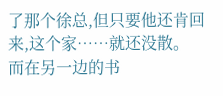了那个徐总,但只要他还肯回来,这个家……就还没散。
而在另一边的书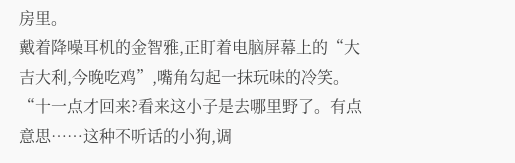房里。
戴着降噪耳机的金智雅,正盯着电脑屏幕上的“大吉大利,今晚吃鸡”,嘴角勾起一抹玩味的冷笑。
“十一点才回来?看来这小子是去哪里野了。有点意思……这种不听话的小狗,调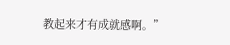教起来才有成就感啊。”